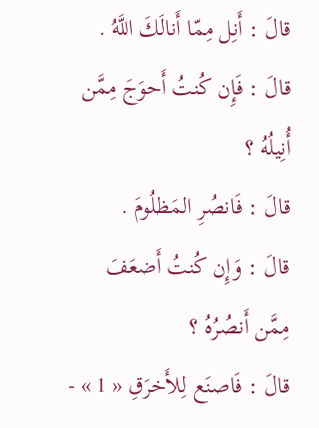قالَ : أَنِل مِمّا أَنالَكَ اللَّهُ .
قالَ : فَإِن كُنتُ أَحوَجَ مِمَّن أُنِيلُهُ ؟
قالَ : فَانصُرِ المَظلُومَ .
قالَ : وَإِن كُنتُ أَضعَفَ مِمَّن أَنصُرُهُ ؟
قالَ : فَاصنَع لِلأَخرَقِ « 1 » -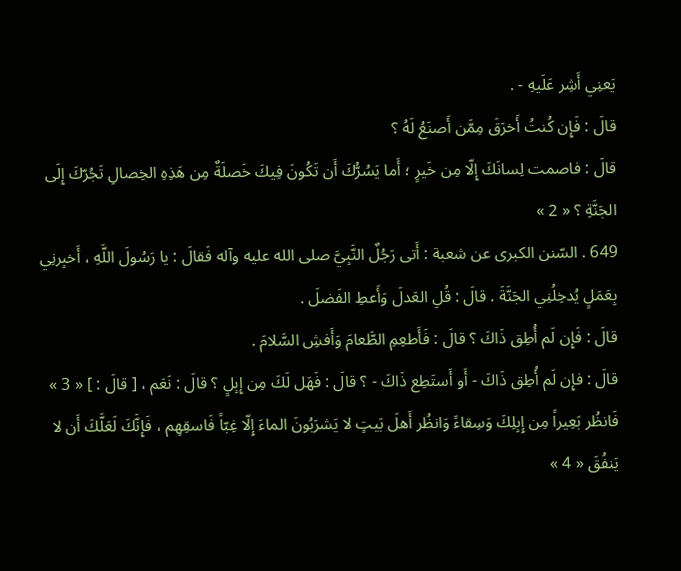يَعنِي أَشِر عَلَيهِ - .
قالَ : فَإِن كُنتُ أَخرَقَ مِمَّن أَصنَعُ لَهُ ؟
قالَ : فاصمت لِسانَكَ إِلّا مِن خَيرٍ ؛ أَما يَسُرُّكَ أَن تَكُونَ فِيكَ خَصلَةٌ مِن هَذِهِ الخِصالِ تَجُرّكَ إِلَى الجَنَّةِ ؟ « 2 »
649 . السّنن الكبرى عن شعبة : أَتى رَجُلٌ النَّبِيَّ صلى الله عليه وآله فَقالَ : يا رَسُولَ اللَّهِ ، أَخبِرنِي بِعَمَلٍ يُدخِلُنِي الجَنَّةَ . قالَ : قُلِ العَدلَ وَأَعطِ الفَضلَ .
قالَ : فَإِن لَم أُطِق ذَاكَ ؟ قالَ : فَأَطعِمِ الطَّعامَ وَأَفشِ السَّلامَ .
قالَ : فإِن لَم أُطِق ذَاكَ - أَو أَستَطِع ذَاكَ - ؟ قالَ : فَهَل لَكَ مِن إِبِلٍ ؟ قالَ : نَعَم ، [ قالَ : ] « 3 » فَانظُر بَعِيراً مِن إِبِلِكَ وَسِقاءً وَانظُر أَهلَ بَيتٍ لا يَشرَبُونَ الماءَ إِلّا غِبّاً فَاسقِهِم ، فَإِنَّكَ لَعَلَّكَ أَن لا يَنفُقَ « 4 »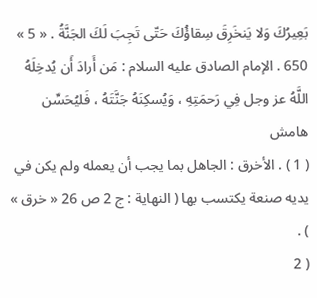بَعِيرُكَ وَلا يَنخَرِقَ سِقاؤُكَ حَتّى تَجِبَ لَكَ الجَنَّةُ . « 5 » 650 . الإمام الصادق عليه السلام : مَن أَرادَ أَن يُدخِلَهُ اللَّهُ عز وجل فِي رَحمَتِهِ ، وَيُسكِنَهُ جَنَّتَهُ ، فَليُحَسِّن
هامش
( 1 ) . الأخرق : الجاهل بما يجب أن يعمله ولم يكن في يديه صنعة يكتسب بها ( النهاية : ج 2 ص 26 « خرق » ) .
( 2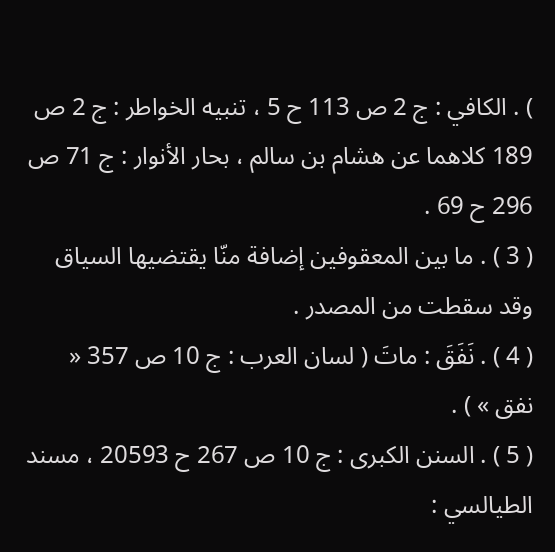) . الكافي : ج 2 ص 113 ح 5 ، تنبيه الخواطر : ج 2 ص 189 كلاهما عن هشام بن سالم ، بحار الأنوار : ج 71 ص 296 ح 69 .
( 3 ) . ما بين المعقوفين إضافة منّا يقتضيها السياق وقد سقطت من المصدر .
( 4 ) . نَفَقَ : ماتَ ( لسان العرب : ج 10 ص 357 « نفق » ) .
( 5 ) . السنن الكبرى : ج 10 ص 267 ح 20593 ، مسند الطيالسي :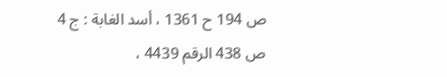ص 194 ح 1361 ، أسد الغابة : ج 4 ص 438 الرقم 4439 ،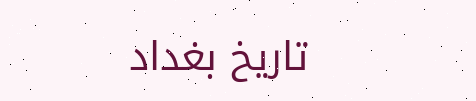تاريخ بغداد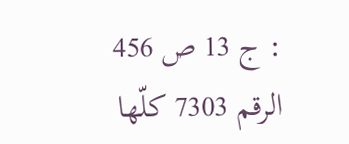: ج 13 ص 456 الرقم 7303 كلّها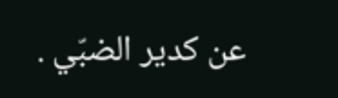عن كدير الضبّي .